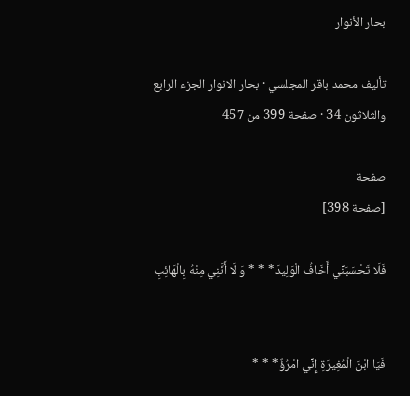بحار الأنوار

تأليف محمد باقر المجلسي · بحار الانوار الجزء الرابع والثلاثون 34 · صفحة 399 من 457

صفحة
[صفحة 398]

فَلَا تَحْسَبَنِّي أَخَافُ الْوَلِيدَ* * * وَ لَا أَنَّنِي مِنْهُ بِالْهَائِبِ


فَيَا ابْنَ الْمُغِيرَةِ إِنِّي امْرُؤٌ* * *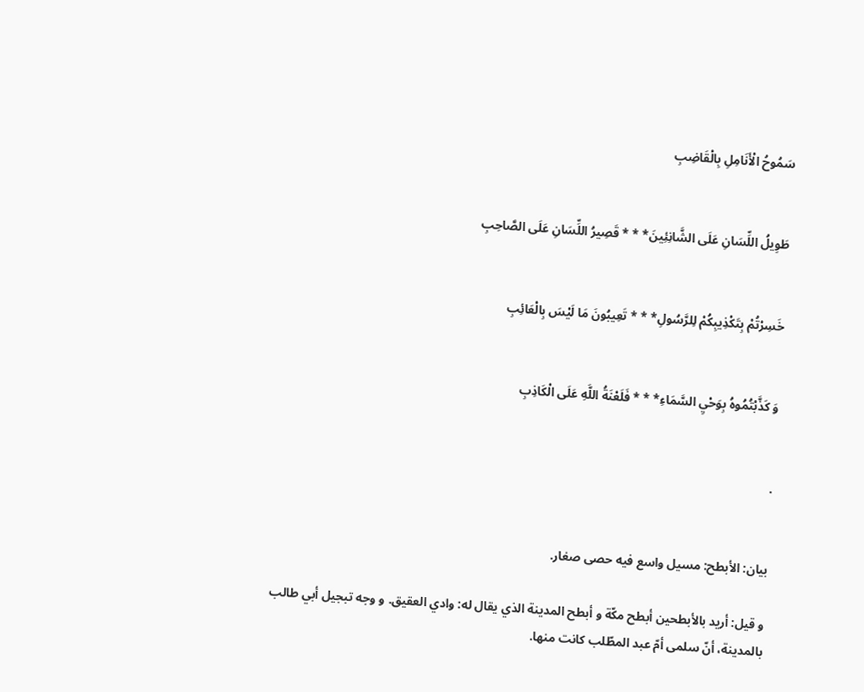سَمُوحُ الْأَنَامِلِ بِالْقَاضِبِ


طَوِيلُ اللِّسَانِ عَلَى الشَّانِئِينَ* * * قَصِيرُ اللِّسَانِ عَلَى الصَّاحِبِ


خَسِرْتُمْ بِتَكْذِيبِكُمْ لِلرَّسُولِ* * * تَعِيبُونَ مَا لَيْسَ بِالْعَائِبِ


وَ كَذَّبْتُمُوهُ بِوَحْيِ السَّمَاءِ* * * فَلَعْنَةُ اللَّهِ عَلَى الْكَاذِبِ


.


بيان: الأبطح: مسيل واسع فيه حصى صغار.

و قيل: أريد بالأبطحين أبطح مكّة و أبطح المدينة الذي يقال له: وادي العقيق. و وجه تبجيل أبي طالب بالمدينة، أنّ سلمى أمّ عبد المطّلب كانت منها.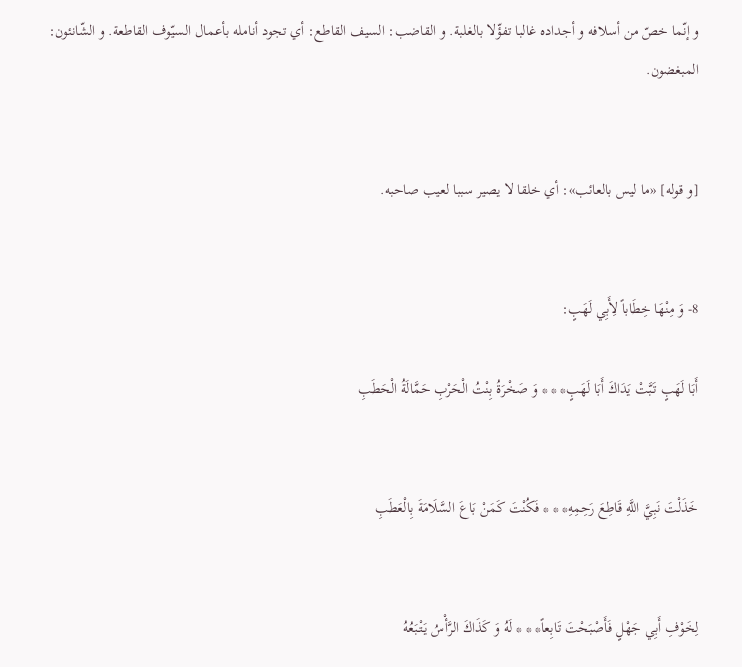و إنّما خصّ من أسلافه و أجداده غالبا تفؤّلا بالغلبة. و القاضب: السيف القاطع: أي تجود أنامله بأعمال السيّوف القاطعة. و الشّانئون: المبغضون.


[و قوله] «ما ليس بالعائب»: أي خلقا لا يصير سببا لعيب صاحبه.


8- وَ مِنْهَا خِطَاباً لِأَبِي لَهَبٍ:

أَبَا لَهَبٍ تَبَّتْ يَدَاكَ أَبَا لَهَبٍ* * * وَ صَخْرَةُ بِنْتُ الْحَرْبِ حَمَّالَةُ الْحَطَبِ


خَذَلْتَ نَبِيَّ اللَّهِ قَاطِعَ رَحِمِهِ* * * فَكُنْتَ كَمَنْ بَاعَ السَّلَامَةَ بِالْعَطَبِ


لِخَوْفِ أَبِي جَهْلٍ فَأَصْبَحْتَ تَابِعاً* * * لَهُ وَ كَذَاكَ الرَّأْسُ يَتْبَعُهُ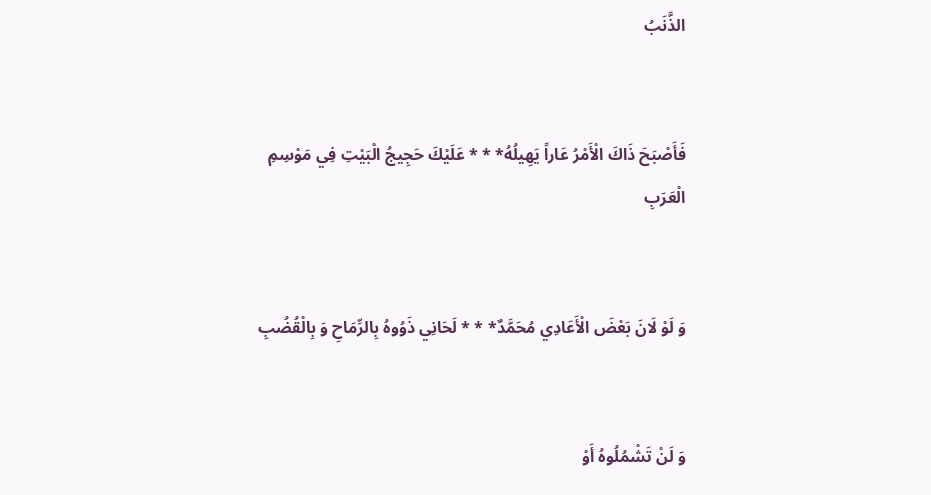الذَّنَبُ


فَأَصْبَحَ ذَاكَ الْأَمْرُ عَاراً يَهِيلُهُ* * * عَلَيْكَ حَجِيجُ الْبَيْتِ فِي مَوْسِمِ الْعَرَبِ


وَ لَوْ لَانَ بَعْضَ الْأَعَادِي مُحَمَّدٌ* * * لَحَانِي ذَوُوهُ بِالرِّمَاحِ وَ بِالْقُضُبِ


وَ لَنْ تَشْمُلُوهُ أَوْ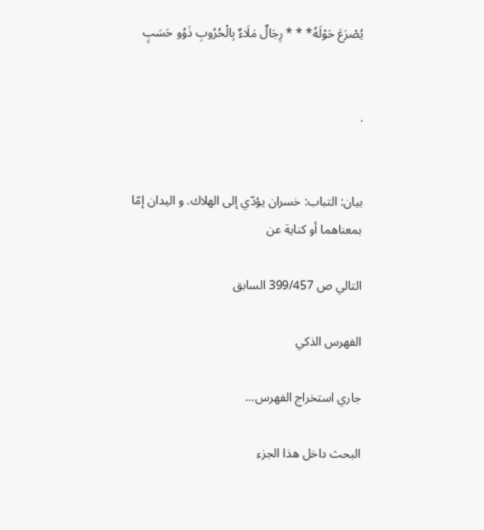يُصْرَعَ حَوْلَهُ* * * رِجَالٌ مَلَاءٌ بِالْحُرُوبِ ذَوُو حَسَبٍ


.


بيان: التباب: خسران يؤدّي إلى الهلاك. و اليدان إمّا بمعناهما أو كناية عن

التالي ص 399/457 السابق

الفهرس الذكي

جاري استخراج الفهرس...

البحث داخل هذا الجزء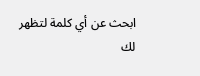ابحث عن أي كلمة لتظهر لك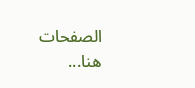الصفحات هنا...